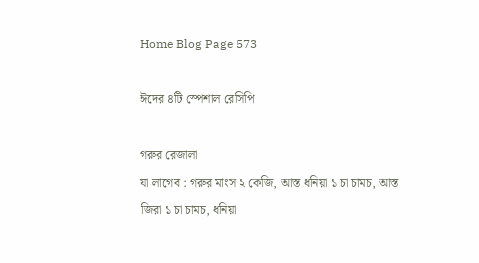Home Blog Page 573

ঈদের ৪টি স্পেশাল রেসিপি

গরুর রেজালা
যা লাগেব : গরুর মাংস ২ কেজি, আস্ত ধনিয়া ১ চা চামচ, আস্ত জিরা ১ চা চামচ, ধনিয়া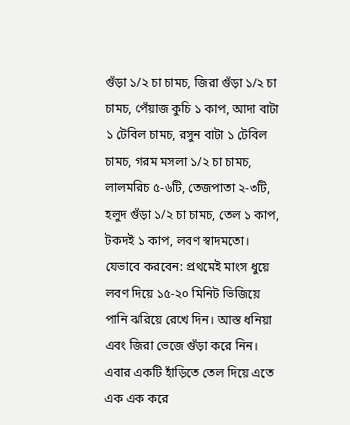গুঁড়া ১/২ চা চামচ, জিরা গুঁড়া ১/২ চা চামচ, পেঁয়াজ কুচি ১ কাপ, আদা বাটা ১ টেবিল চামচ, রসুন বাটা ১ টেবিল চামচ, গরম মসলা ১/২ চা চামচ, লালমরিচ ৫-৬টি, তেজপাতা ২-৩টি, হলুদ গুঁড়া ১/২ চা চামচ, তেল ১ কাপ, টকদই ১ কাপ, লবণ স্বাদমতো।
যেভাবে করবেন: প্রথমেই মাংস ধুয়ে লবণ দিয়ে ১৫-২০ মিনিট ভিজিয়ে পানি ঝরিয়ে রেখে দিন। আস্ত ধনিয়া এবং জিরা ভেজে গুঁড়া করে নিন। এবার একটি হাঁড়িতে তেল দিয়ে এতে এক এক করে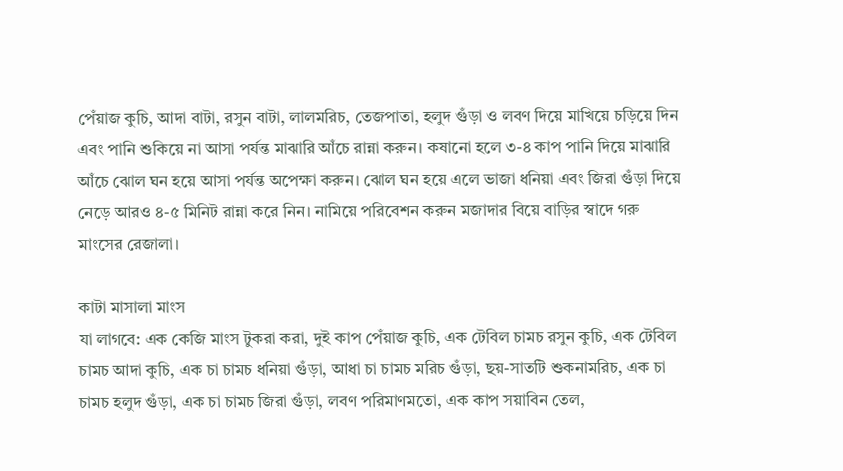পেঁয়াজ কুচি, আদা বাটা, রসুন বাটা, লালমরিচ, তেজপাতা, হলুদ গুঁড়া ও লবণ দিয়ে মাখিয়ে চড়িয়ে দিন এবং পানি শুকিয়ে না আসা পর্যন্ত মাঝারি আঁচে রান্না করুন। কষানো হলে ৩-৪ কাপ পানি দিয়ে মাঝারি আঁচে ঝোল ঘন হয়ে আসা পর্যন্ত অপেক্ষা করুন। ঝোল ঘন হয়ে এলে ভাজা ধনিয়া এবং জিরা গুঁড়া দিয়ে নেড়ে আরও ৪-৫ মিনিট রান্না করে নিন। নামিয়ে পরিবেশন করুন মজাদার বিয়ে বাড়ির স্বাদে গরু মাংসের রেজালা।

কাটা মাসালা মাংস
যা লাগবে: এক কেজি মাংস টুকরা করা, দুই কাপ পেঁয়াজ কুচি, এক টেবিল চামচ রসুন কুচি, এক টেবিল চামচ আদা কুচি, এক চা চামচ ধনিয়া গুঁড়া, আধা চা চামচ মরিচ গুঁড়া, ছয়-সাতটি শুকনামরিচ, এক চা চামচ হলুদ গুঁড়া, এক চা চামচ জিরা গুঁড়া, লবণ পরিমাণমতো, এক কাপ সয়াবিন তেল,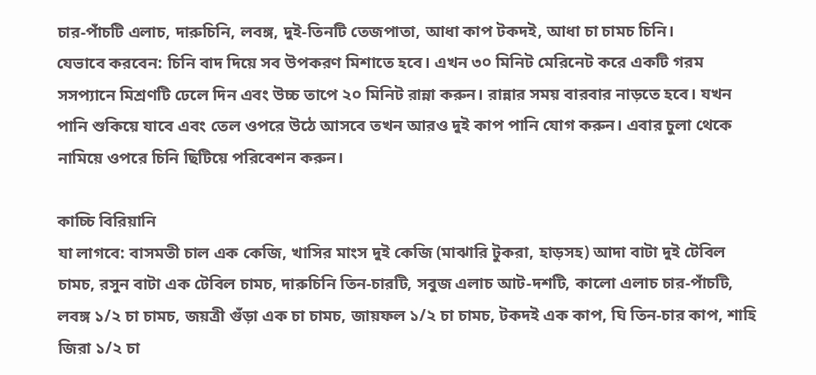চার-পাঁচটি এলাচ, দারুচিনি, লবঙ্গ, দুই-তিনটি তেজপাতা, আধা কাপ টকদই, আধা চা চামচ চিনি।
যেভাবে করবেন: চিনি বাদ দিয়ে সব উপকরণ মিশাতে হবে। এখন ৩০ মিনিট মেরিনেট করে একটি গরম সসপ্যানে মিশ্রণটি ঢেলে দিন এবং উচ্চ তাপে ২০ মিনিট রান্না করুন। রান্নার সময় বারবার নাড়তে হবে। যখন পানি শুকিয়ে যাবে এবং তেল ওপরে উঠে আসবে তখন আরও দুই কাপ পানি যোগ করুন। এবার চুলা থেকে নামিয়ে ওপরে চিনি ছিটিয়ে পরিবেশন করুন।

কাচ্চি বিরিয়ানি
যা লাগবে: বাসমতী চাল এক কেজি, খাসির মাংস দুই কেজি (মাঝারি টুকরা, হাড়সহ) আদা বাটা দুই টেবিল চামচ, রসুন বাটা এক টেবিল চামচ, দারুচিনি তিন-চারটি, সবুজ এলাচ আট-দশটি, কালো এলাচ চার-পাঁচটি, লবঙ্গ ১/২ চা চামচ, জয়ত্রী গুঁড়া এক চা চামচ, জায়ফল ১/২ চা চামচ, টকদই এক কাপ, ঘি তিন-চার কাপ, শাহি জিরা ১/২ চা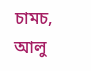চামচ, আলু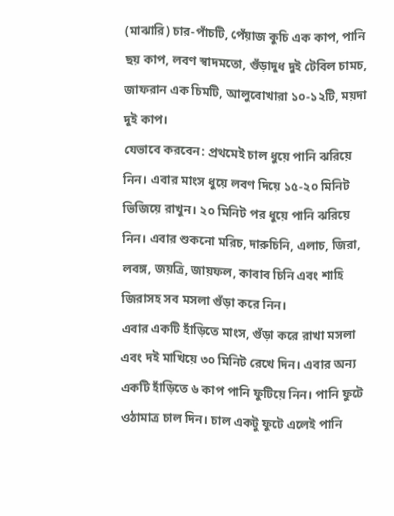(মাঝারি) চার-পাঁচটি, পেঁয়াজ কুচি এক কাপ, পানি ছয় কাপ, লবণ স্বাদমতো, গুঁড়াদুধ দুই টেবিল চামচ, জাফরান এক চিমটি, আলুবোখারা ১০-১২টি, ময়দা দুই কাপ।
যেভাবে করবেন: প্রথমেই চাল ধুয়ে পানি ঝরিয়ে নিন। এবার মাংস ধুয়ে লবণ দিয়ে ১৫-২০ মিনিট ভিজিয়ে রাখুন। ২০ মিনিট পর ধুয়ে পানি ঝরিয়ে নিন। এবার শুকনো মরিচ, দারুচিনি, এলাচ, জিরা, লবঙ্গ, জয়ত্রি, জায়ফল, কাবাব চিনি এবং শাহি জিরাসহ সব মসলা গুঁড়া করে নিন।
এবার একটি হাঁড়িতে মাংস, গুঁড়া করে রাখা মসলা এবং দই মাখিয়ে ৩০ মিনিট রেখে দিন। এবার অন্য একটি হাঁড়িতে ৬ কাপ পানি ফুটিয়ে নিন। পানি ফুটে ওঠামাত্র চাল দিন। চাল একটু ফুটে এলেই পানি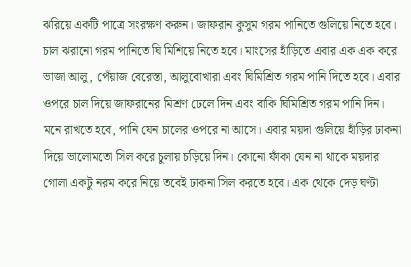ঝরিয়ে একটি পাত্রে সংরক্ষণ করুন। জাফরান কুসুম গরম পানিতে গুলিয়ে নিতে হবে। চাল ঝরানো গরম পানিতে ঘি মিশিয়ে নিতে হবে। মাংসের হাঁড়িতে এবার এক এক করে ভাজা আলু, পেঁয়াজ বেরেস্তা, আলুবোখারা এবং ঘিমিশ্রিত গরম পানি দিতে হবে। এবার ওপরে চাল দিয়ে জাফরানের মিশ্রণ ঢেলে দিন এবং বাকি ঘিমিশ্রিত গরম পানি দিন। মনে রাখতে হবে, পানি যেন চালের ওপরে না আসে। এবার ময়দা গুলিয়ে হাঁড়ির ঢাকনা দিয়ে ভালোমতো সিল করে চুলায় চড়িয়ে দিন। কোনো ফাঁকা যেন না থাকে ময়দার গোলা একটু নরম করে নিয়ে তবেই ঢাকনা সিল করতে হবে। এক থেকে দেড় ঘণ্টা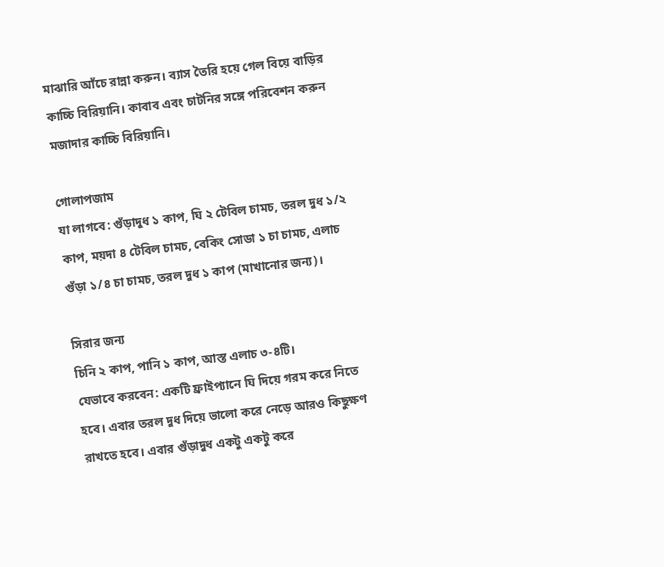মাঝারি আঁচে রান্না করুন। ব্যাস তৈরি হয়ে গেল বিয়ে বাড়ির কাচ্চি বিরিয়ানি। কাবাব এবং চাটনির সঙ্গে পরিবেশন করুন মজাদার কাচ্চি বিরিয়ানি।

গোলাপজাম
যা লাগবে: গুঁড়াদুধ ১ কাপ, ঘি ২ টেবিল চামচ, তরল দুধ ১/২ কাপ, ময়দা ৪ টেবিল চামচ, বেকিং সোডা ১ চা চামচ, এলাচ গুঁড়া ১/৪ চা চামচ, তরল দুধ ১ কাপ (মাখানোর জন্য)।

সিরার জন্য
চিনি ২ কাপ, পানি ১ কাপ, আস্ত এলাচ ৩-৪টি।
যেভাবে করবেন: একটি ফ্রাইপ্যানে ঘি দিয়ে গরম করে নিতে হবে। এবার তরল দুধ দিয়ে ভালো করে নেড়ে আরও কিছুক্ষণ রাখতে হবে। এবার গুঁড়াদুধ একটু একটু করে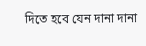দিতে হবে যেন দানা দানা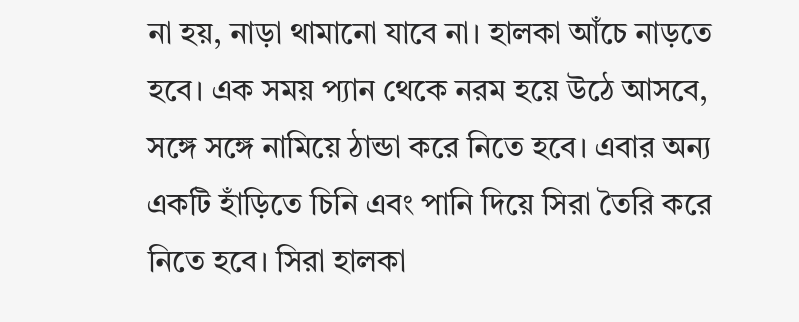না হয়, নাড়া থামানো যাবে না। হালকা আঁচে নাড়তে হবে। এক সময় প্যান থেকে নরম হয়ে উঠে আসবে, সঙ্গে সঙ্গে নামিয়ে ঠান্ডা করে নিতে হবে। এবার অন্য একটি হাঁড়িতে চিনি এবং পানি দিয়ে সিরা তৈরি করে নিতে হবে। সিরা হালকা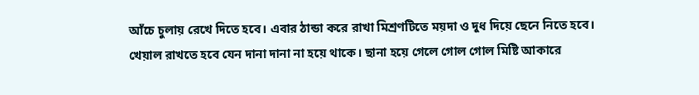আঁচে চুলায় রেখে দিতে হবে। এবার ঠান্ডা করে রাখা মিশ্রণটিতে ময়দা ও দুধ দিয়ে ছেনে নিতে হবে। খেয়াল রাখতে হবে যেন দানা দানা না হয়ে থাকে। ছানা হয়ে গেলে গোল গোল মিষ্টি আকারে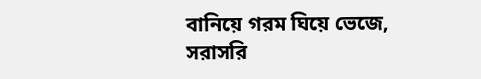বানিয়ে গরম ঘিয়ে ভেজে, সরাসরি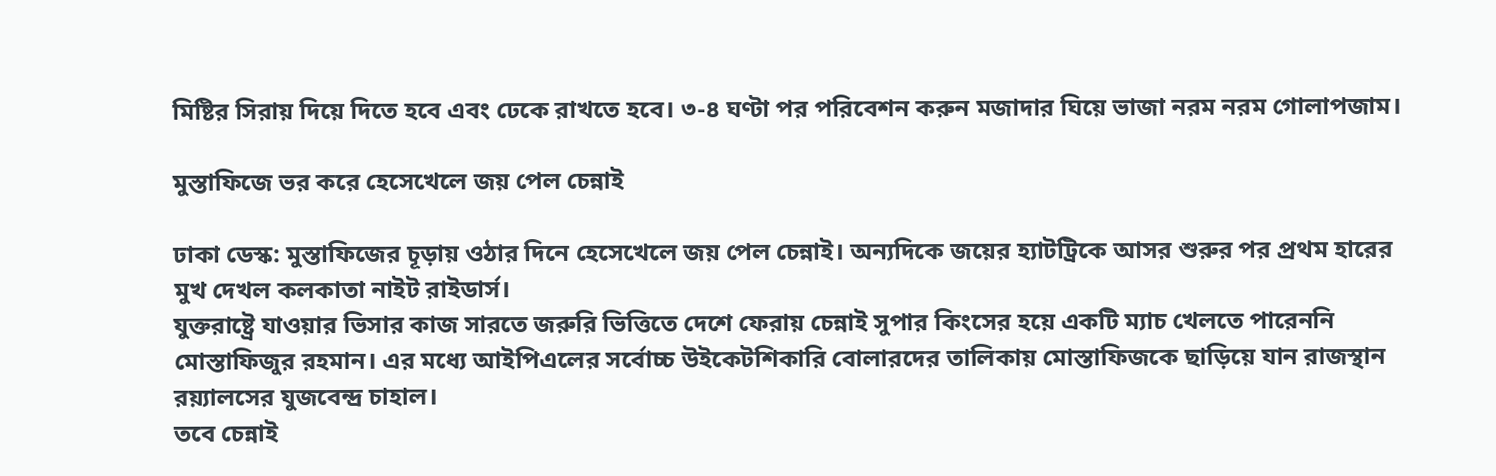মিষ্টির সিরায় দিয়ে দিতে হবে এবং ঢেকে রাখতে হবে। ৩-৪ ঘণ্টা পর পরিবেশন করুন মজাদার ঘিয়ে ভাজা নরম নরম গোলাপজাম।

মুস্তাফিজে ভর করে হেসেখেলে জয় পেল চেন্নাই

ঢাকা ডেস্ক: মুস্তাফিজের চূড়ায় ওঠার দিনে হেসেখেলে জয় পেল চেন্নাই। অন্যদিকে জয়ের হ্যাটট্রিকে আসর শুরুর পর প্রথম হারের মুখ দেখল কলকাতা নাইট রাইডার্স।
যুক্তরাষ্ট্রে যাওয়ার ভিসার কাজ সারতে জরুরি ভিত্তিতে দেশে ফেরায় চেন্নাই সুপার কিংসের হয়ে একটি ম্যাচ খেলতে পারেননি মোস্তাফিজুর রহমান। এর মধ্যে আইপিএলের সর্বোচ্চ উইকেটশিকারি বোলারদের তালিকায় মোস্তাফিজকে ছাড়িয়ে যান রাজস্থান রয়্যালসের যুজবেন্দ্র চাহাল।
তবে চেন্নাই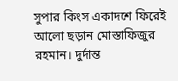সুপার কিংস একাদশে ফিরেই আলো ছড়ান মোস্তাফিজুর রহমান। দুর্দান্ত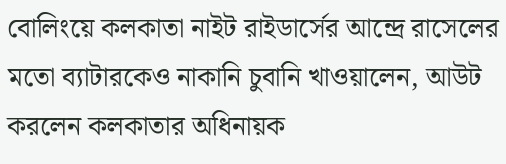বোলিংয়ে কলকাতা নাইট রাইডার্সের আন্দ্রে রাসেলের মতো ব্যাটারকেও নাকানি চুবানি খাওয়ালেন, আউট করলেন কলকাতার অধিনায়ক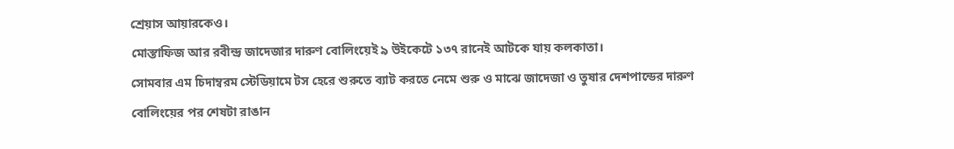শ্রেয়াস আয়ারকেও।
মোস্তাফিজ আর রবীন্দ্র জাদেজার দারুণ বোলিংয়েই ৯ উইকেটে ১৩৭ রানেই আটকে যায় কলকাতা।
সোমবার এম চিদাম্বরম স্টেডিয়ামে টস হেরে শুরুতে ব্যাট করতে নেমে শুরু ও মাঝে জাদেজা ও তুষার দেশপান্ডের দারুণ বোলিংয়ের পর শেষটা রাঙান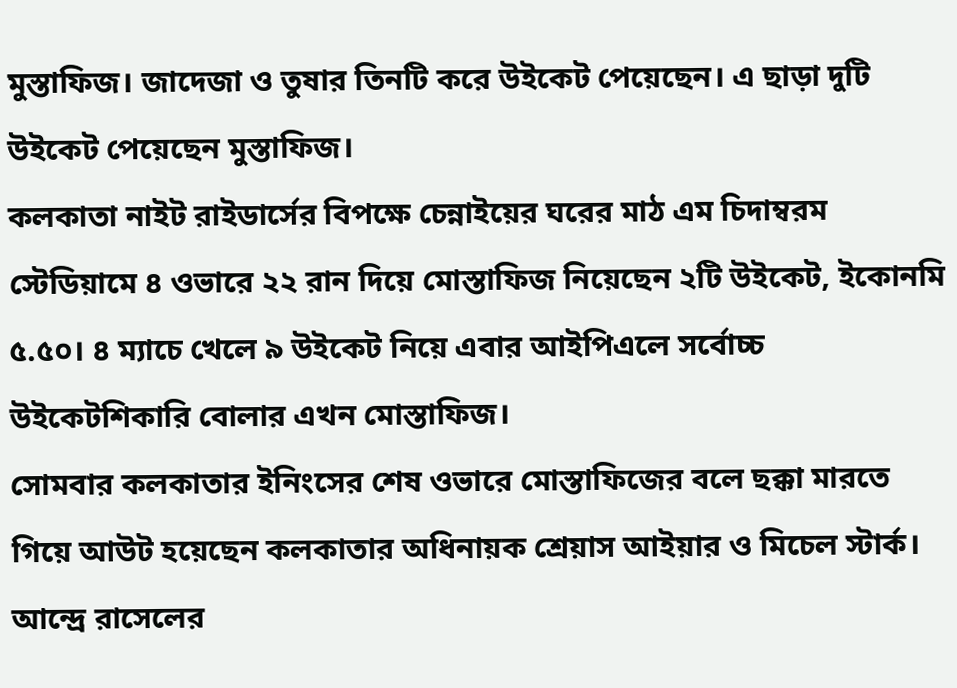মুস্তাফিজ। জাদেজা ও তুষার তিনটি করে উইকেট পেয়েছেন। এ ছাড়া দুটি উইকেট পেয়েছেন মুস্তাফিজ।
কলকাতা নাইট রাইডার্সের বিপক্ষে চেন্নাইয়ের ঘরের মাঠ এম চিদাম্বরম স্টেডিয়ামে ৪ ওভারে ২২ রান দিয়ে মোস্তাফিজ নিয়েছেন ২টি উইকেট, ইকোনমি ৫.৫০। ৪ ম্যাচে খেলে ৯ উইকেট নিয়ে এবার আইপিএলে সর্বোচ্চ উইকেটশিকারি বোলার এখন মোস্তাফিজ।
সোমবার কলকাতার ইনিংসের শেষ ওভারে মোস্তাফিজের বলে ছক্কা মারতে গিয়ে আউট হয়েছেন কলকাতার অধিনায়ক শ্রেয়াস আইয়ার ও মিচেল স্টার্ক। আন্দ্রে রাসেলের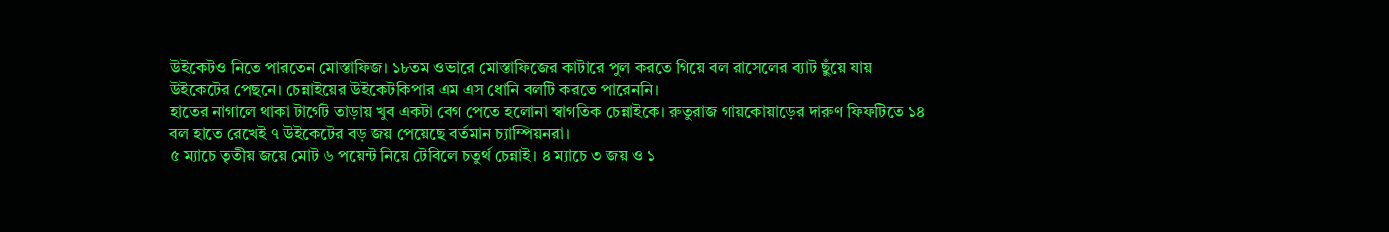উইকেটও নিতে পারতেন মোস্তাফিজ। ১৮তম ওভারে মোস্তাফিজের কাটারে পুল করতে গিয়ে বল রাসেলের ব্যাট ছুঁয়ে যায় উইকেটের পেছনে। চেন্নাইয়ের উইকেটকিপার এম এস ধোনি বলটি করতে পারেননি।
হাতের নাগালে থাকা টার্গেট তাড়ায় খুব একটা বেগ পেতে হলোনা স্বাগতিক চেন্নাইকে। রুতুরাজ গায়কোয়াড়ের দারুণ ফিফটিতে ১৪ বল হাতে রেখেই ৭ উইকেটের বড় জয় পেয়েছে বর্তমান চ্যাম্পিয়নরা।
৫ ম্যাচে তৃতীয় জয়ে মোট ৬ পয়েন্ট নিয়ে টেবিলে চতুর্থ চেন্নাই। ৪ ম্যাচে ৩ জয় ও ১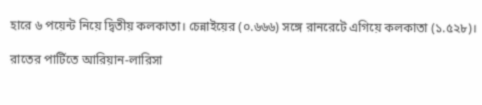হারে ৬ পয়েন্ট নিয়ে দ্বিতীয় কলকাতা। চেন্নাইয়ের (০.৬৬৬) সঙ্গে রানরেটে এগিয়ে কলকাতা (১.৫২৮)।

রাতের পার্টিতে আরিয়ান-লারিসা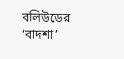বলিউডের ‘বাদশা’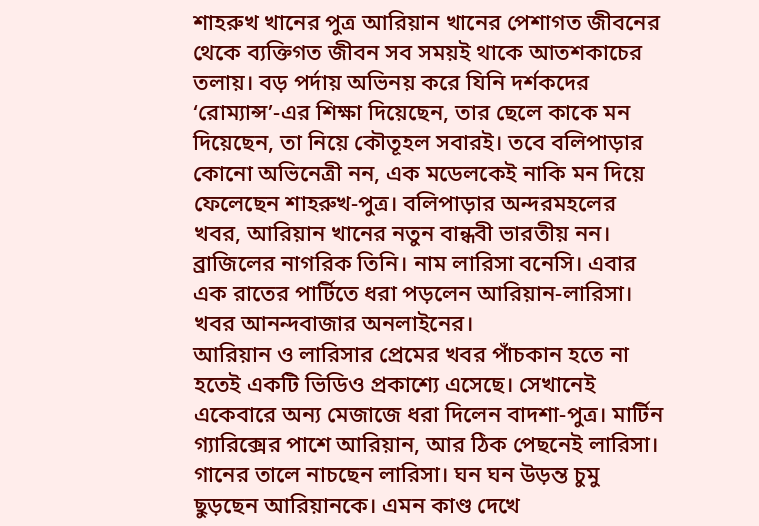শাহরুখ খানের পুত্র আরিয়ান খানের পেশাগত জীবনের থেকে ব্যক্তিগত জীবন সব সময়ই থাকে আতশকাচের তলায়। বড় পর্দায় অভিনয় করে যিনি দর্শকদের ‘রোম্যান্স’-এর শিক্ষা দিয়েছেন, তার ছেলে কাকে মন দিয়েছেন, তা নিয়ে কৌতূহল সবারই। তবে বলিপাড়ার কোনো অভিনেত্রী নন, এক মডেলকেই নাকি মন দিয়ে ফেলেছেন শাহরুখ-পুত্র। বলিপাড়ার অন্দরমহলের খবর, আরিয়ান খানের নতুন বান্ধবী ভারতীয় নন। ব্রাজিলের নাগরিক তিনি। নাম লারিসা বনেসি। এবার এক রাতের পার্টিতে ধরা পড়লেন আরিয়ান-লারিসা। খবর আনন্দবাজার অনলাইনের।
আরিয়ান ও লারিসার প্রেমের খবর পাঁচকান হতে না হতেই একটি ভিডিও প্রকাশ্যে এসেছে। সেখানেই একেবারে অন্য মেজাজে ধরা দিলেন বাদশা-পুত্র। মার্টিন গ্যারিক্সের পাশে আরিয়ান, আর ঠিক পেছনেই লারিসা। গানের তালে নাচছেন লারিসা। ঘন ঘন উড়ন্ত চুমু ছুড়ছেন আরিয়ানকে। এমন কাণ্ড দেখে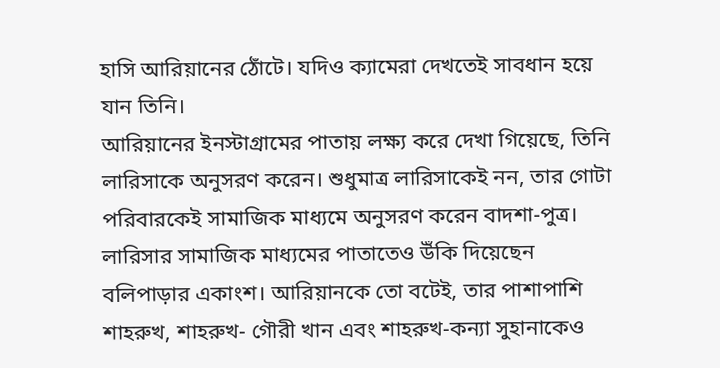হাসি আরিয়ানের ঠোঁটে। যদিও ক্যামেরা দেখতেই সাবধান হয়ে যান তিনি।
আরিয়ানের ইনস্টাগ্রামের পাতায় লক্ষ্য করে দেখা গিয়েছে, তিনি লারিসাকে অনুসরণ করেন। শুধুমাত্র লারিসাকেই নন, তার গোটা পরিবারকেই সামাজিক মাধ্যমে অনুসরণ করেন বাদশা-পুত্র। লারিসার সামাজিক মাধ্যমের পাতাতেও উঁকি দিয়েছেন বলিপাড়ার একাংশ। আরিয়ানকে তো বটেই, তার পাশাপাশি শাহরুখ, শাহরুখ- গৌরী খান এবং শাহরুখ-কন্যা সুহানাকেও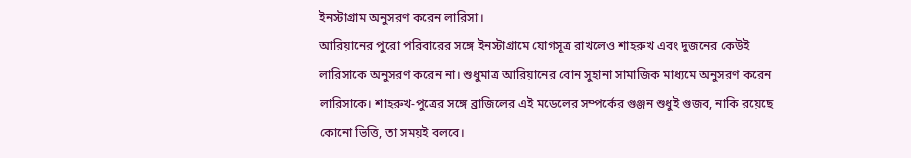ইনস্টাগ্রাম অনুসরণ করেন লারিসা।
আরিয়ানের পুরো পরিবারের সঙ্গে ইনস্টাগ্রামে যোগসূত্র রাখলেও শাহরুখ এবং দুজনের কেউই লারিসাকে অনুসরণ করেন না। শুধুমাত্র আরিয়ানের বোন সুহানা সামাজিক মাধ্যমে অনুসরণ করেন লারিসাকে। শাহরুখ-পুত্রের সঙ্গে ব্রাজিলের এই মডেলের সম্পর্কের গুঞ্জন শুধুই গুজব, নাকি রয়েছে কোনো ভিত্তি, তা সময়ই বলবে।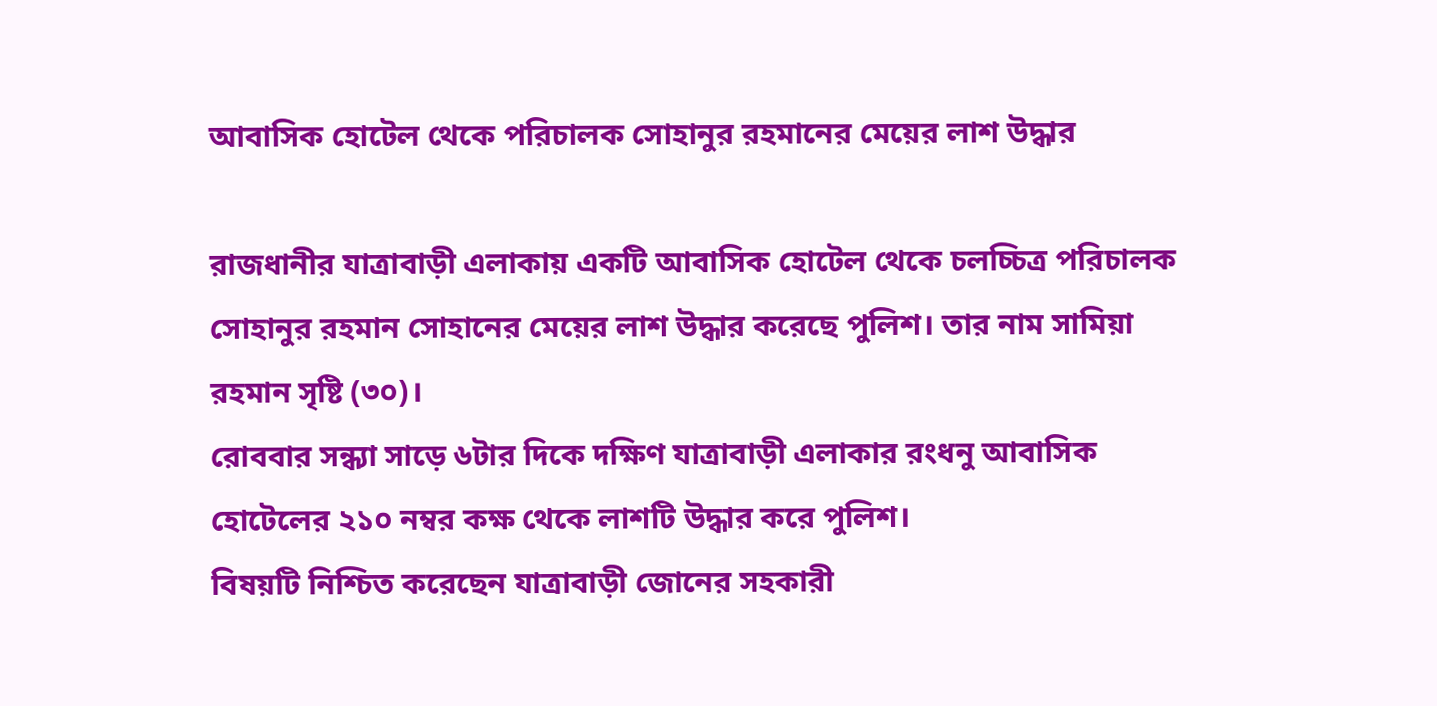আবাসিক হোটেল থেকে পরিচালক সোহানুর রহমানের মেয়ের লাশ উদ্ধার

রাজধানীর যাত্রাবাড়ী এলাকায় একটি আবাসিক হোটেল থেকে চলচ্চিত্র পরিচালক সোহানুর রহমান সোহানের মেয়ের লাশ উদ্ধার করেছে পুলিশ। তার নাম সামিয়া রহমান সৃষ্টি (৩০)।
রোববার সন্ধ্যা সাড়ে ৬টার দিকে দক্ষিণ যাত্রাবাড়ী এলাকার রংধনু আবাসিক হোটেলের ২১০ নম্বর কক্ষ থেকে লাশটি উদ্ধার করে পুলিশ।
বিষয়টি নিশ্চিত করেছেন যাত্রাবাড়ী জোনের সহকারী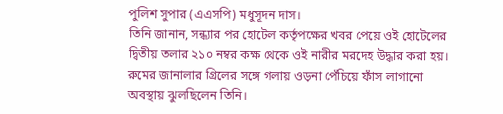পুলিশ সুপার (এএসপি) মধুসূদন দাস।
তিনি জানান, সন্ধ্যার পর হোটেল কর্তৃপক্ষের খবর পেয়ে ওই হোটেলের দ্বিতীয় তলার ২১০ নম্বর কক্ষ থেকে ওই নারীর মরদেহ উদ্ধার করা হয়। রুমের জানালার গ্রিলের সঙ্গে গলায় ওড়না পেঁচিয়ে ফাঁস লাগানো অবস্থায় ঝুলছিলেন তিনি।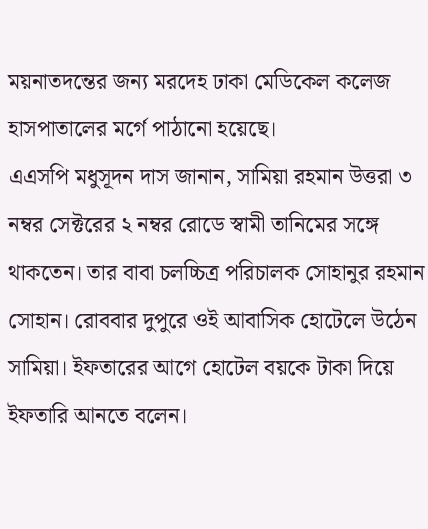ময়নাতদন্তের জন্য মরদেহ ঢাকা মেডিকেল কলেজ হাসপাতালের মর্গে পাঠানো হয়েছে।
এএসপি মধুসূদন দাস জানান, সামিয়া রহমান উত্তরা ৩ নম্বর সেক্টরের ২ নম্বর রোডে স্বামী তানিমের সঙ্গে থাকতেন। তার বাবা চলচ্চিত্র পরিচালক সোহানুর রহমান সোহান। রোববার দুপুরে ওই আবাসিক হোটেলে উঠেন সামিয়া। ইফতারের আগে হোটেল বয়কে টাকা দিয়ে ইফতারি আনতে বলেন।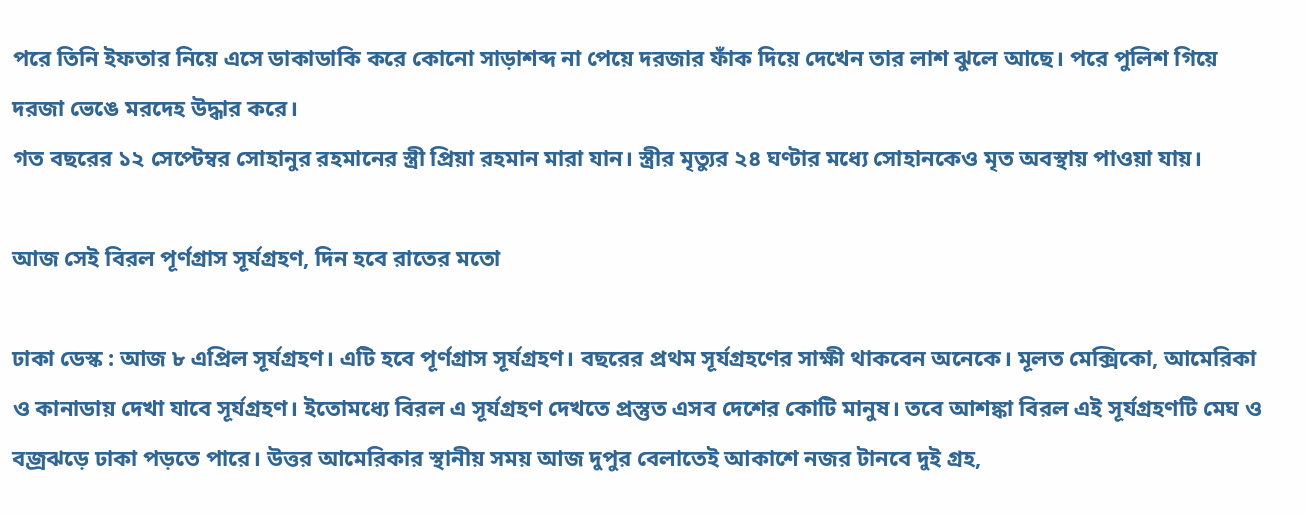পরে তিনি ইফতার নিয়ে এসে ডাকাডাকি করে কোনো সাড়াশব্দ না পেয়ে দরজার ফাঁক দিয়ে দেখেন তার লাশ ঝুলে আছে। পরে পুলিশ গিয়ে দরজা ভেঙে মরদেহ উদ্ধার করে।
গত বছরের ১২ সেপ্টেম্বর সোহানুর রহমানের স্ত্রী প্রিয়া রহমান মারা যান। স্ত্রীর মৃত্যুর ২৪ ঘণ্টার মধ্যে সোহানকেও মৃত অবস্থায় পাওয়া যায়।

আজ সেই বিরল পূর্ণগ্রাস সূর্যগ্রহণ, দিন হবে রাতের মতো

ঢাকা ডেস্ক : আজ ৮ এপ্রিল সূর্যগ্রহণ। এটি হবে পূর্ণগ্রাস সূর্যগ্রহণ। বছরের প্রথম সূর্যগ্রহণের সাক্ষী থাকবেন অনেকে। মূলত মেক্সিকো, আমেরিকা ও কানাডায় দেখা যাবে সূর্যগ্রহণ। ইতোমধ্যে বিরল এ সূর্যগ্রহণ দেখতে প্রস্তুত এসব দেশের কোটি মানুষ। তবে আশঙ্কা বিরল এই সূর্যগ্রহণটি মেঘ ও বজ্রঝড়ে ঢাকা পড়তে পারে। উত্তর আমেরিকার স্থানীয় সময় আজ দুপুর বেলাতেই আকাশে নজর টানবে দুই গ্রহ,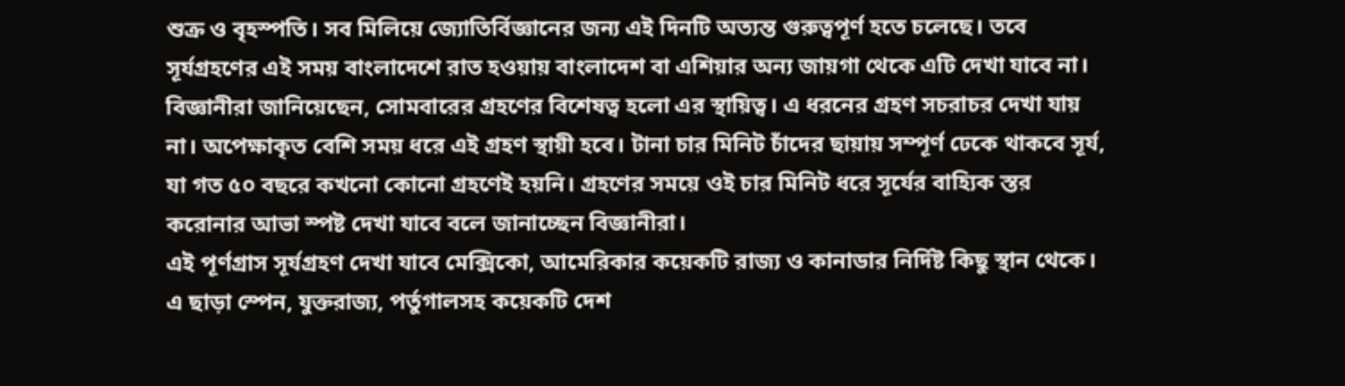শুক্র ও বৃহস্পতি। সব মিলিয়ে জ্যোতির্বিজ্ঞানের জন্য এই দিনটি অত্যন্ত গুরুত্বপূর্ণ হতে চলেছে। তবে সূর্যগ্রহণের এই সময় বাংলাদেশে রাত হওয়ায় বাংলাদেশ বা এশিয়ার অন্য জায়গা থেকে এটি দেখা যাবে না।
বিজ্ঞানীরা জানিয়েছেন, সোমবারের গ্রহণের বিশেষত্ব হলো এর স্থায়িত্ব। এ ধরনের গ্রহণ সচরাচর দেখা যায় না। অপেক্ষাকৃত বেশি সময় ধরে এই গ্রহণ স্থায়ী হবে। টানা চার মিনিট চাঁদের ছায়ায় সম্পূর্ণ ঢেকে থাকবে সূর্য, যা গত ৫০ বছরে কখনো কোনো গ্রহণেই হয়নি। গ্রহণের সময়ে ওই চার মিনিট ধরে সূর্যের বাহ্যিক স্তর করোনার আভা স্পষ্ট দেখা যাবে বলে জানাচ্ছেন বিজ্ঞানীরা।
এই পূর্ণগ্রাস সূর্যগ্রহণ দেখা যাবে মেক্সিকো, আমেরিকার কয়েকটি রাজ্য ও কানাডার নির্দিষ্ট কিছু স্থান থেকে। এ ছাড়া স্পেন, যুক্তরাজ্য, পর্তুগালসহ কয়েকটি দেশ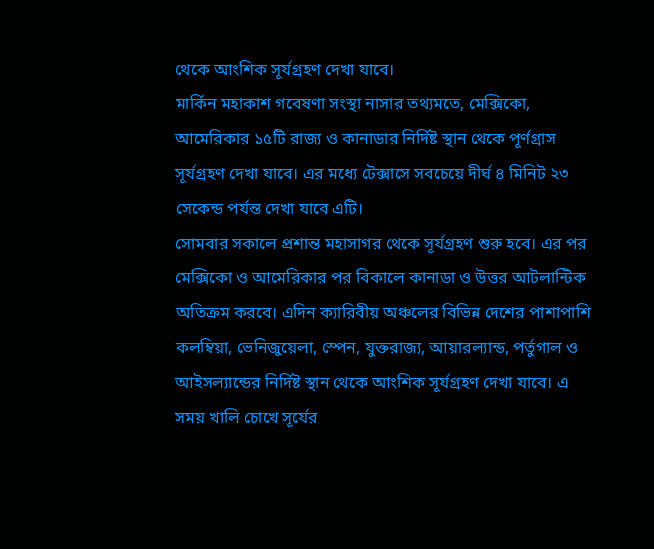থেকে আংশিক সূর্যগ্রহণ দেখা যাবে।
মার্কিন মহাকাশ গবেষণা সংস্থা নাসার তথ্যমতে, মেক্সিকো, আমেরিকার ১৫টি রাজ্য ও কানাডার নির্দিষ্ট স্থান থেকে পূর্ণগ্রাস সূর্যগ্রহণ দেখা যাবে। এর মধ্যে টেক্সাসে সবচেয়ে দীর্ঘ ৪ মিনিট ২৩ সেকেন্ড পর্যন্ত দেখা যাবে এটি।
সোমবার সকালে প্রশান্ত মহাসাগর থেকে সূর্যগ্রহণ শুরু হবে। এর পর মেক্সিকো ও আমেরিকার পর বিকালে কানাডা ও উত্তর আটলান্টিক অতিক্রম করবে। এদিন ক্যারিবীয় অঞ্চলের বিভিন্ন দেশের পাশাপাশি কলম্বিয়া, ভেনিজুয়েলা, স্পেন, যুক্তরাজ্য, আয়ারল্যান্ড, পর্তুগাল ও আইসল্যান্ডের নির্দিষ্ট স্থান থেকে আংশিক সূর্যগ্রহণ দেখা যাবে। এ সময় খালি চোখে সূর্যের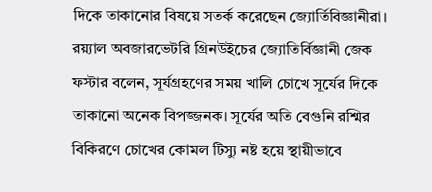দিকে তাকানোর বিষয়ে সতর্ক করেছেন জ্যোর্তিবিজ্ঞানীরা।
রয়্যাল অবজারভেটরি গ্রিনউইচের জ্যোতির্বিজ্ঞানী জেক ফস্টার বলেন, সূর্যগ্রহণের সময় খালি চোখে সূর্যের দিকে তাকানো অনেক বিপজ্জনক। সূর্যের অতি বেগুনি রশ্মির বিকিরণে চোখের কোমল টিস্যু নষ্ট হয়ে স্থায়ীভাবে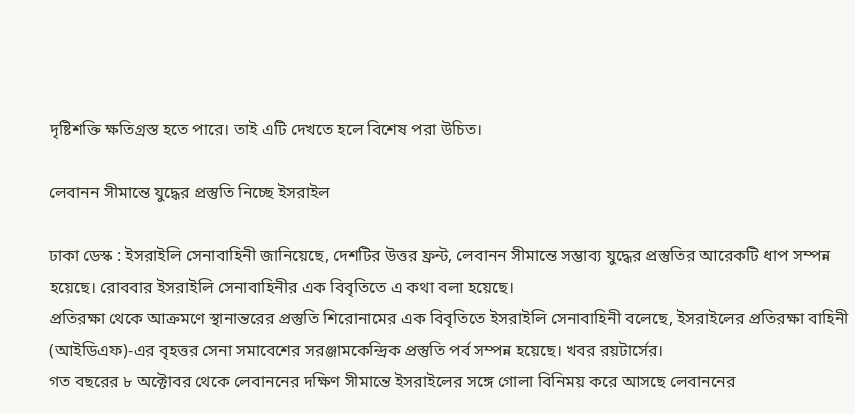দৃষ্টিশক্তি ক্ষতিগ্রস্ত হতে পারে। তাই এটি দেখতে হলে বিশেষ পরা উচিত।

লেবানন সীমান্তে যুদ্ধের প্রস্তুতি নিচ্ছে ইসরাইল

ঢাকা ডেস্ক : ইসরাইলি সেনাবাহিনী জানিয়েছে, দেশটির উত্তর ফ্রন্ট, লেবানন সীমান্তে সম্ভাব্য যুদ্ধের প্রস্তুতির আরেকটি ধাপ সম্পন্ন হয়েছে। রোববার ইসরাইলি সেনাবাহিনীর এক বিবৃতিতে এ কথা বলা হয়েছে।
প্রতিরক্ষা থেকে আক্রমণে স্থানান্তরের প্রস্তুতি শিরোনামের এক বিবৃতিতে ইসরাইলি সেনাবাহিনী বলেছে, ইসরাইলের প্রতিরক্ষা বাহিনী (আইডিএফ)-এর বৃহত্তর সেনা সমাবেশের সরঞ্জামকেন্দ্রিক প্রস্তুতি পর্ব সম্পন্ন হয়েছে। খবর রয়টার্সের।
গত বছরের ৮ অক্টোবর থেকে লেবাননের দক্ষিণ সীমান্তে ইসরাইলের সঙ্গে গোলা বিনিময় করে আসছে লেবাননের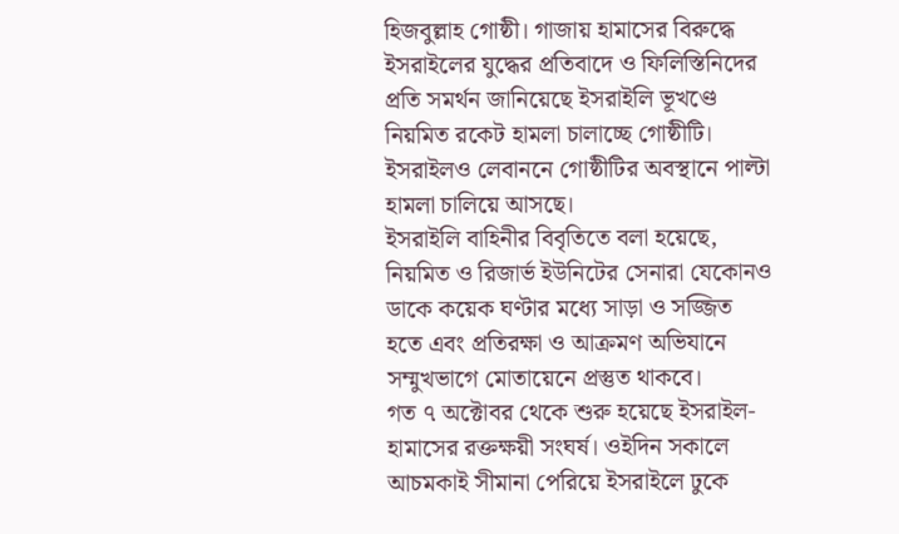হিজবুল্লাহ গোষ্ঠী। গাজায় হামাসের বিরুদ্ধে ইসরাইলের যুদ্ধের প্রতিবাদে ও ফিলিস্তিনিদের প্রতি সমর্থন জানিয়েছে ইসরাইলি ভূখণ্ডে নিয়মিত রকেট হামলা চালাচ্ছে গোষ্ঠীটি। ইসরাইলও লেবাননে গোষ্ঠীটির অবস্থানে পাল্টা হামলা চালিয়ে আসছে।
ইসরাইলি বাহিনীর বিবৃতিতে বলা হয়েছে, নিয়মিত ও রিজার্ভ ইউনিটের সেনারা যেকোনও ডাকে কয়েক ঘণ্টার মধ্যে সাড়া ও সজ্জিত হতে এবং প্রতিরক্ষা ও আক্রমণ অভিযানে সম্মুখভাগে মোতায়েনে প্রস্তুত থাকবে।
গত ৭ অক্টোবর থেকে শুরু হয়েছে ইসরাইল-হামাসের রক্তক্ষয়ী সংঘর্ষ। ওইদিন সকালে আচমকাই সীমানা পেরিয়ে ইসরাইলে ঢুকে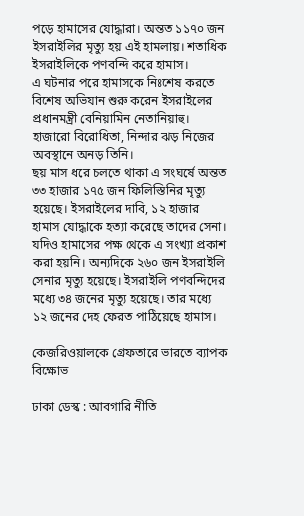পড়ে হামাসের যোদ্ধারা। অন্তত ১১৭০ জন ইসরাইলির মৃত্যু হয় এই হামলায়। শতাধিক ইসরাইলিকে পণবন্দি করে হামাস।
এ ঘটনার পরে হামাসকে নিঃশেষ করতে বিশেষ অভিযান শুরু করেন ইসরাইলের প্রধানমন্ত্রী বেনিয়ামিন নেতানিয়াহু। হাজারো বিরোধিতা, নিন্দার ঝড় নিজের অবস্থানে অনড় তিনি।
ছয় মাস ধরে চলতে থাকা এ সংঘর্ষে অন্তত ৩৩ হাজার ১৭৫ জন ফিলিস্তিনির মৃত্যু হয়েছে। ইসরাইলের দাবি, ১২ হাজার হামাস যোদ্ধাকে হত্যা করেছে তাদের সেনা। যদিও হামাসের পক্ষ থেকে এ সংখ্যা প্রকাশ করা হয়নি। অন্যদিকে ২৬০ জন ইসরাইলি সেনার মৃত্যু হয়েছে। ইসরাইলি পণবন্দিদের মধ্যে ৩৪ জনের মৃত্যু হয়েছে। তার মধ্যে ১২ জনের দেহ ফেরত পাঠিয়েছে হামাস।

কেজরিওয়ালকে গ্রেফতারে ভারতে ব্যাপক বিক্ষোভ

ঢাকা ডেস্ক : আবগারি নীতি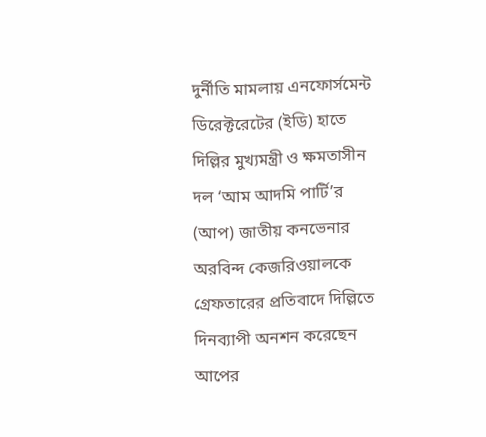দুর্নীতি মামলায় এনফোর্সমেন্ট ডিরেক্টরেটের (ইডি) হাতে দিল্লির মুখ্যমন্ত্রী ও ক্ষমতাসীন দল ‘আম আদমি পার্টি’র (আপ) জাতীয় কনভেনার অরবিন্দ কেজরিওয়ালকে গ্রেফতারের প্রতিবাদে দিল্লিতে দিনব্যাপী অনশন করেছেন আপের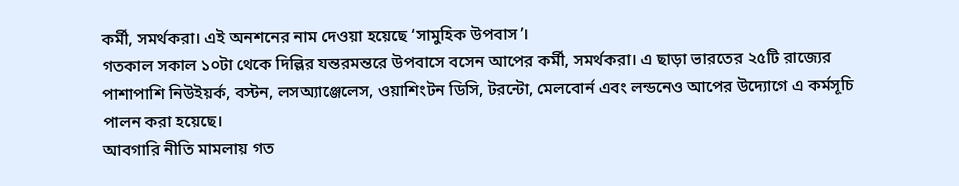কর্মী, সমর্থকরা। এই অনশনের নাম দেওয়া হয়েছে ‘সামুহিক উপবাস’।
গতকাল সকাল ১০টা থেকে দিল্লির যন্তরমন্তরে উপবাসে বসেন আপের কর্মী, সমর্থকরা। এ ছাড়া ভারতের ২৫টি রাজ্যের পাশাপাশি নিউইয়র্ক, বস্টন, লসঅ্যাঞ্জেলেস, ওয়াশিংটন ডিসি, টরন্টো, মেলবোর্ন এবং লন্ডনেও আপের উদ্যোগে এ কর্মসূচি পালন করা হয়েছে।
আবগারি নীতি মামলায় গত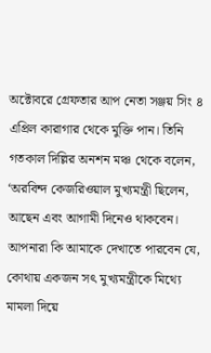অক্টোবরে গ্রেফতার আপ নেতা সঞ্জয় সিং ৪ এপ্রিল কারাগার থেকে মুক্তি পান। তিনি গতকাল দিল্লির অনশন মঞ্চ থেকে বলেন, ‘অরবিন্দ কেজরিওয়াল মুখ্যমন্ত্রী ছিলেন, আছেন এবং আগামী দিনেও থাকবেন। আপনারা কি আমাকে দেখাতে পারবেন যে, কোথায় একজন সৎ মুখ্যমন্ত্রীকে মিথ্যে মামলা দিয়ে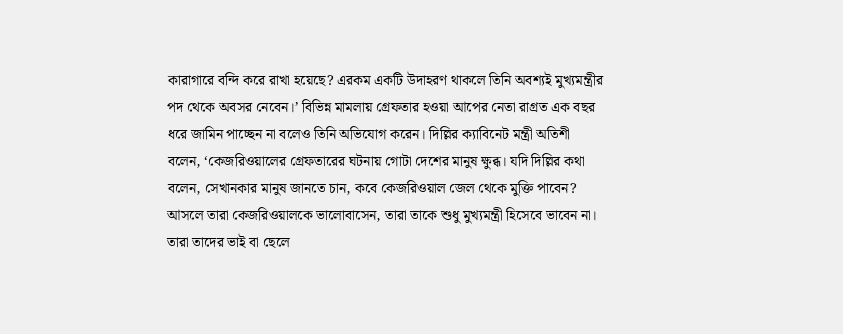কারাগারে বন্দি করে রাখা হয়েছে? এরকম একটি উদাহরণ থাকলে তিনি অবশ্যই মুখ্যমন্ত্রীর পদ থেকে অবসর নেবেন।’ বিভিন্ন মামলায় গ্রেফতার হওয়া আপের নেতা রাগ্রত এক বছর ধরে জামিন পাচ্ছেন না বলেও তিনি অভিযোগ করেন। দিল্লির ক্যাবিনেট মন্ত্রী অতিশী বলেন, ‘কেজরিওয়ালের গ্রেফতারের ঘটনায় গোটা দেশের মানুষ ক্ষুব্ধ। যদি দিল্লির কথা বলেন, সেখানকার মানুষ জানতে চান, কবে কেজরিওয়াল জেল থেকে মুক্তি পাবেন? আসলে তারা কেজরিওয়ালকে ভালোবাসেন, তারা তাকে শুধু মুখ্যমন্ত্রী হিসেবে ভাবেন না। তারা তাদের ভাই বা ছেলে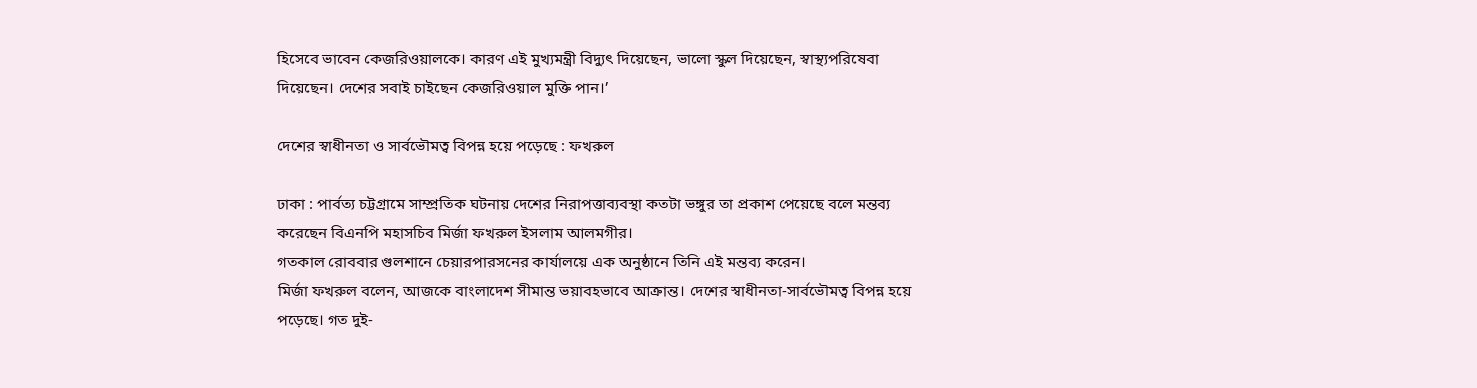হিসেবে ভাবেন কেজরিওয়ালকে। কারণ এই মুখ্যমন্ত্রী বিদ্যুৎ দিয়েছেন, ভালো স্কুল দিয়েছেন, স্বাস্থ্যপরিষেবা দিয়েছেন। দেশের সবাই চাইছেন কেজরিওয়াল মুক্তি পান।’

দেশের স্বাধীনতা ও সার্বভৌমত্ব বিপন্ন হয়ে পড়েছে : ফখরুল

ঢাকা : পার্বত্য চট্টগ্রামে সাম্প্রতিক ঘটনায় দেশের নিরাপত্তাব্যবস্থা কতটা ভঙ্গুর তা প্রকাশ পেয়েছে বলে মন্তব্য করেছেন বিএনপি মহাসচিব মির্জা ফখরুল ইসলাম আলমগীর।
গতকাল রোববার গুলশানে চেয়ারপারসনের কার্যালয়ে এক অনুষ্ঠানে তিনি এই মন্তব্য করেন।
মির্জা ফখরুল বলেন, আজকে বাংলাদেশ সীমান্ত ভয়াবহভাবে আক্রান্ত। দেশের স্বাধীনতা-সার্বভৌমত্ব বিপন্ন হয়ে পড়েছে। গত দুই-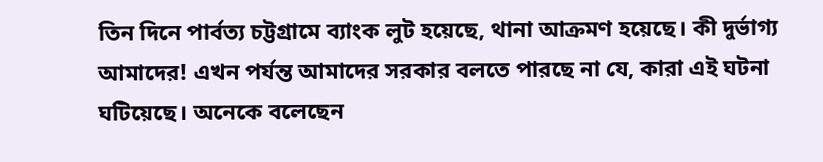তিন দিনে পার্বত্য চট্টগ্রামে ব্যাংক লুট হয়েছে, থানা আক্রমণ হয়েছে। কী দুর্ভাগ্য আমাদের! এখন পর্যন্ত আমাদের সরকার বলতে পারছে না যে, কারা এই ঘটনা ঘটিয়েছে। অনেকে বলেছেন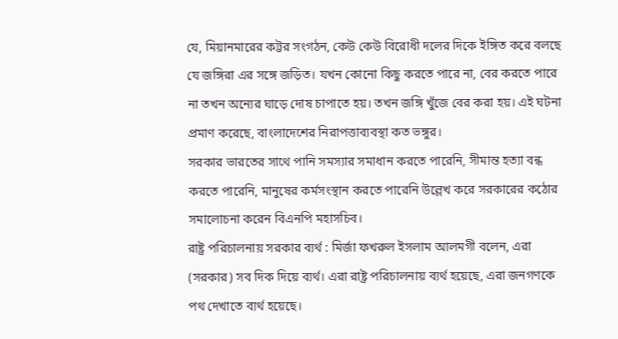যে, মিয়ানমারের কট্টর সংগঠন, কেউ কেউ বিরোধী দলের দিকে ইঙ্গিত করে বলছে যে জঙ্গিরা এর সঙ্গে জড়িত। যখন কোনো কিছু করতে পারে না, বের করতে পারে না তখন অন্যের ঘাড়ে দোষ চাপাতে হয়। তখন জঙ্গি খুঁজে বের করা হয়। এই ঘটনা প্রমাণ করেছে, বাংলাদেশের নিরাপত্তাব্যবস্থা কত ভঙ্গুর।
সরকার ভারতের সাথে পানি সমস্যার সমাধান করতে পারেনি, সীমান্ত হত্যা বন্ধ করতে পারেনি, মানুষের কর্মসংস্থান করতে পারেনি উল্লেখ করে সরকারের কঠোর সমালোচনা করেন বিএনপি মহাসচিব।
রাষ্ট্র পরিচালনায় সরকার ব্যর্থ : মির্জা ফখরুল ইসলাম আলমগী বলেন, এরা (সরকার) সব দিক দিয়ে ব্যর্থ। এরা রাষ্ট্র পরিচালনায় ব্যর্থ হয়েছে, এরা জনগণকে পথ দেখাতে ব্যর্থ হয়েছে।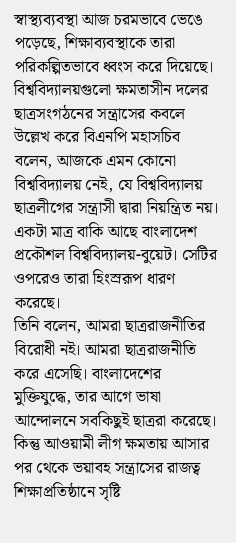স্বাস্থ্যব্যবস্থা আজ চরমভাবে ভেঙে পড়েছে, শিক্ষাব্যবস্থাকে তারা পরিকল্পিতভাবে ধ্বংস করে দিয়েছে।
বিশ্ববিদ্যালয়গুলো ক্ষমতাসীন দলের ছাত্রসংগঠনের সন্ত্রাসের কবলে উল্লেখ করে বিএনপি মহাসচিব বলেন, আজকে এমন কোনো বিশ্ববিদ্যালয় নেই, যে বিশ্ববিদ্যালয় ছাত্রলীগের সন্ত্রাসী দ্বারা নিয়ন্ত্রিত নয়। একটা মাত্র বাকি আছে বাংলাদেশ প্রকৌশল বিশ্ববিদ্যালয়-বুয়েট। সেটির ওপরেও তারা হিংস্ররূপ ধারণ করেছে।
তিনি বলেন, আমরা ছাত্ররাজনীতির বিরোধী নই। আমরা ছাত্ররাজনীতি করে এসেছি। বাংলাদেশের মুক্তিযুদ্ধে, তার আগে ভাষা আন্দোলনে সবকিছুই ছাত্ররা করেছে। কিন্তু আওয়ামী লীগ ক্ষমতায় আসার পর থেকে ভয়াবহ সন্ত্রাসের রাজত্ব শিক্ষাপ্রতিষ্ঠানে সৃষ্টি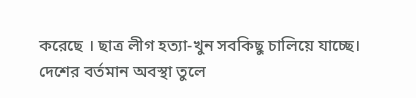করেছে । ছাত্র লীগ হত্যা-খুন সবকিছু চালিয়ে যাচ্ছে।
দেশের বর্তমান অবস্থা তুলে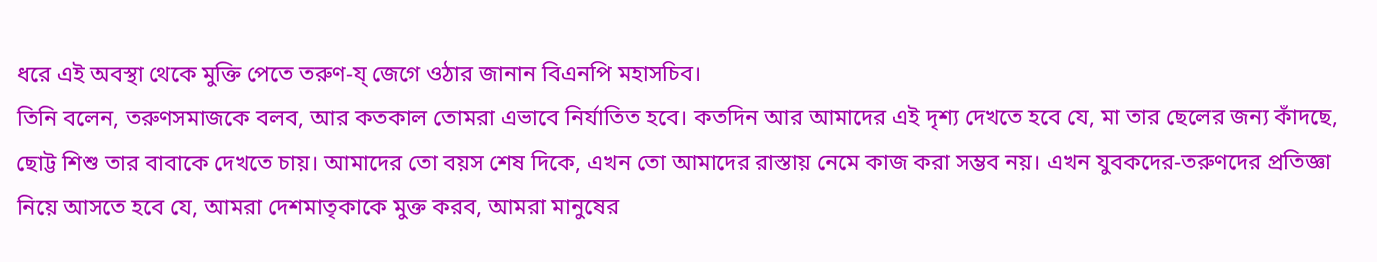ধরে এই অবস্থা থেকে মুক্তি পেতে তরুণ-য্ জেগে ওঠার জানান বিএনপি মহাসচিব।
তিনি বলেন, তরুণসমাজকে বলব, আর কতকাল তোমরা এভাবে নির্যাতিত হবে। কতদিন আর আমাদের এই দৃশ্য দেখতে হবে যে, মা তার ছেলের জন্য কাঁদছে, ছোট্ট শিশু তার বাবাকে দেখতে চায়। আমাদের তো বয়স শেষ দিকে, এখন তো আমাদের রাস্তায় নেমে কাজ করা সম্ভব নয়। এখন যুবকদের-তরুণদের প্রতিজ্ঞা নিয়ে আসতে হবে যে, আমরা দেশমাতৃকাকে মুক্ত করব, আমরা মানুষের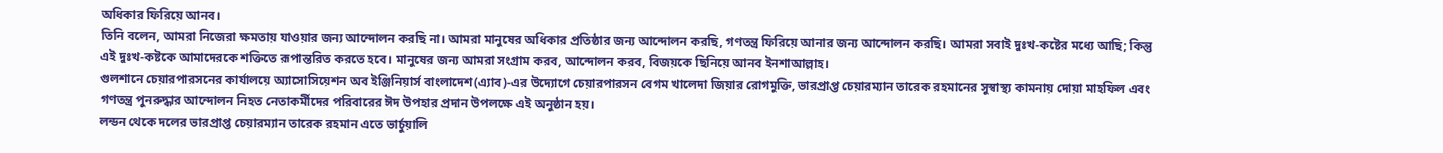অধিকার ফিরিয়ে আনব।
তিনি বলেন, আমরা নিজেরা ক্ষমতায় যাওয়ার জন্য আন্দোলন করছি না। আমরা মানুষের অধিকার প্রতিষ্ঠার জন্য আন্দোলন করছি, গণতন্ত্র ফিরিয়ে আনার জন্য আন্দোলন করছি। আমরা সবাই দুঃখ-কষ্টের মধ্যে আছি; কিন্তু এই দুঃখ-কষ্টকে আমাদেরকে শক্তিতে রূপান্তরিত করতে হবে। মানুষের জন্য আমরা সংগ্রাম করব, আন্দোলন করব, বিজয়কে ছিনিয়ে আনব ইনশাআল্লাহ।
গুলশানে চেয়ারপারসনের কার্যালয়ে অ্যাসোসিয়েশন অব ইঞ্জিনিয়ার্স বাংলাদেশ(এ্যাব)-এর উদ্যোগে চেয়ারপারসন বেগম খালেদা জিয়ার রোগমুক্তি, ভারপ্রাপ্ত চেয়ারম্যান তারেক রহমানের সুস্বাস্থ্য কামনায় দোয়া মাহফিল এবং গণতন্ত্র পুনরুদ্ধার আন্দোলন নিহত নেতাকর্মীদের পরিবারের ঈদ উপহার প্রদান উপলক্ষে এই অনুষ্ঠান হয়।
লন্ডন থেকে দলের ভারপ্রাপ্ত চেয়ারম্যান তারেক রহমান এতে ভার্চুয়ালি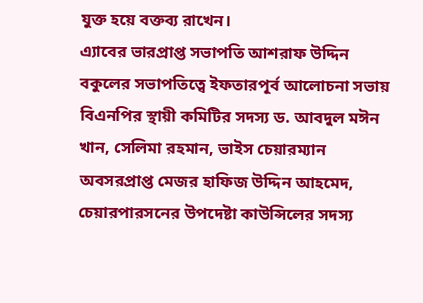যুক্ত হয়ে বক্তব্য রাখেন।
এ্যাবের ভারপ্রাপ্ত সভাপতি আশরাফ উদ্দিন বকুলের সভাপতিত্বে ইফতারপূর্ব আলোচনা সভায় বিএনপির স্থায়ী কমিটির সদস্য ড. আবদুল মঈন খান, সেলিমা রহমান, ভাইস চেয়ারম্যান অবসরপ্রাপ্ত মেজর হাফিজ উদ্দিন আহমেদ, চেয়ারপারসনের উপদেষ্টা কাউন্সিলের সদস্য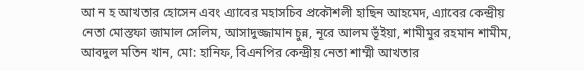আ ন হ আখতার হোসেন এবং এ্যাবের মহাসচিব প্রকৌশলী হাছিন আহমেদ, এ্যাবের কেন্দ্রীয় নেতা মোস্তফা জামাল সেলিম, আসাদুজ্জামান চুন্ন, নূরে আলম ভূঁইয়া, শামীমুর রহমান শামীম, আবদুল মতিন খান, মো: হানিফ, বিএনপির কেন্দ্রীয় নেতা শাম্মী আখতার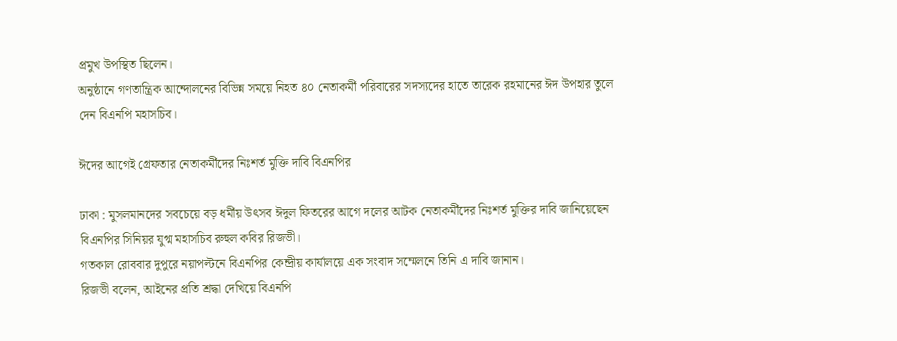প্রমুখ উপস্থিত ছিলেন।
অনুষ্ঠানে গণতান্ত্রিক আন্দোলনের বিভিন্ন সময়ে নিহত ৪০ নেতাকর্মী পরিবারের সদস্যদের হাতে তারেক রহমানের ঈদ উপহার তুলে দেন বিএনপি মহাসচিব।

ঈদের আগেই গ্রেফতার নেতাকর্মীদের নিঃশর্ত মুক্তি দাবি বিএনপির

ঢাকা : মুসলমানদের সবচেয়ে বড় ধর্মীয় উৎসব ঈদুল ফিতরের আগে দলের আটক নেতাকর্মীদের নিঃশর্ত মুক্তির দাবি জানিয়েছেন বিএনপির সিনিয়র যুগ্ম মহাসচিব রুহুল কবির রিজভী।
গতকাল রোববার দুপুরে নয়াপল্টনে বিএনপির কেন্দ্রীয় কার্যালয়ে এক সংবাদ সম্মেলনে তিনি এ দাবি জানান।
রিজভী বলেন, আইনের প্রতি শ্রদ্ধা দেখিয়ে বিএনপি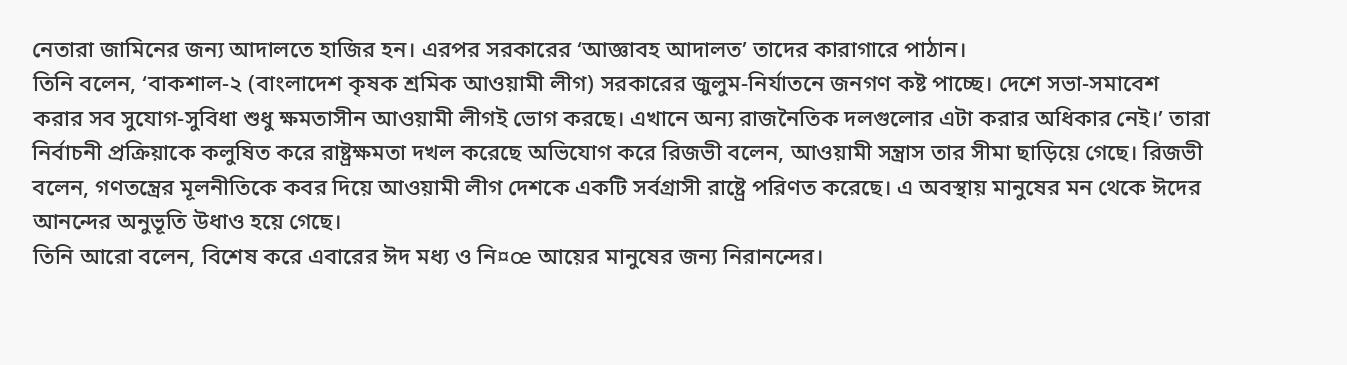নেতারা জামিনের জন্য আদালতে হাজির হন। এরপর সরকারের ‘আজ্ঞাবহ আদালত’ তাদের কারাগারে পাঠান।
তিনি বলেন, ‘বাকশাল-২ (বাংলাদেশ কৃষক শ্রমিক আওয়ামী লীগ) সরকারের জুলুম-নির্যাতনে জনগণ কষ্ট পাচ্ছে। দেশে সভা-সমাবেশ করার সব সুযোগ-সুবিধা শুধু ক্ষমতাসীন আওয়ামী লীগই ভোগ করছে। এখানে অন্য রাজনৈতিক দলগুলোর এটা করার অধিকার নেই।’ তারা নির্বাচনী প্রক্রিয়াকে কলুষিত করে রাষ্ট্রক্ষমতা দখল করেছে অভিযোগ করে রিজভী বলেন, আওয়ামী সন্ত্রাস তার সীমা ছাড়িয়ে গেছে। রিজভী বলেন, গণতন্ত্রের মূলনীতিকে কবর দিয়ে আওয়ামী লীগ দেশকে একটি সর্বগ্রাসী রাষ্ট্রে পরিণত করেছে। এ অবস্থায় মানুষের মন থেকে ঈদের আনন্দের অনুভূতি উধাও হয়ে গেছে।
তিনি আরো বলেন, বিশেষ করে এবারের ঈদ মধ্য ও নি¤œ আয়ের মানুষের জন্য নিরানন্দের।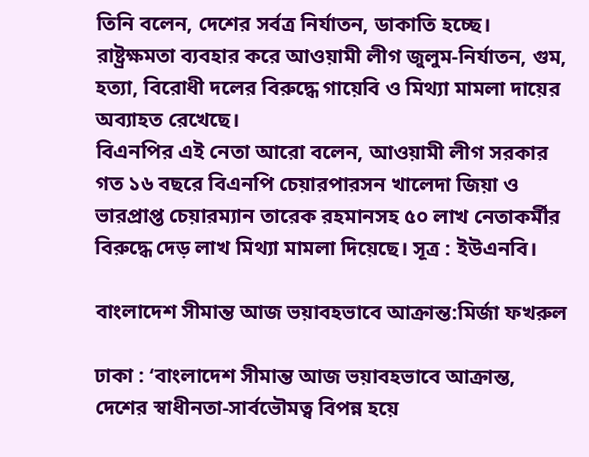তিনি বলেন, দেশের সর্বত্র নির্যাতন, ডাকাতি হচ্ছে। রাষ্ট্রক্ষমতা ব্যবহার করে আওয়ামী লীগ জুলুম-নির্যাতন, গুম, হত্যা, বিরোধী দলের বিরুদ্ধে গায়েবি ও মিথ্যা মামলা দায়ের অব্যাহত রেখেছে।
বিএনপির এই নেতা আরো বলেন, আওয়ামী লীগ সরকার গত ১৬ বছরে বিএনপি চেয়ারপারসন খালেদা জিয়া ও ভারপ্রাপ্ত চেয়ারম্যান তারেক রহমানসহ ৫০ লাখ নেতাকর্মীর বিরুদ্ধে দেড় লাখ মিথ্যা মামলা দিয়েছে। সূত্র : ইউএনবি।

বাংলাদেশ সীমান্ত আজ ভয়াবহভাবে আক্রান্ত:মির্জা ফখরুল

ঢাকা : ‘বাংলাদেশ সীমান্ত আজ ভয়াবহভাবে আক্রান্ত, দেশের স্বাধীনতা-সার্বভৌমত্ব বিপন্ন হয়ে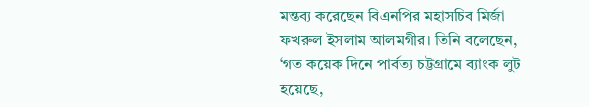মন্তব্য করেছেন বিএনপির মহাসচিব মির্জা ফখরুল ইসলাম আলমগীর। তিনি বলেছেন, ‘গত কয়েক দিনে পার্বত্য চট্টগ্রামে ব্যাংক লুট হয়েছে,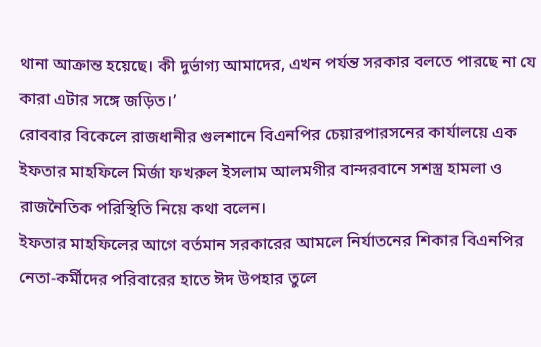থানা আক্রান্ত হয়েছে। কী দুর্ভাগ্য আমাদের, এখন পর্যন্ত সরকার বলতে পারছে না যে কারা এটার সঙ্গে জড়িত।’
রোববার বিকেলে রাজধানীর গুলশানে বিএনপির চেয়ারপারসনের কার্যালয়ে এক ইফতার মাহফিলে মির্জা ফখরুল ইসলাম আলমগীর বান্দরবানে সশস্ত্র হামলা ও রাজনৈতিক পরিস্থিতি নিয়ে কথা বলেন।
ইফতার মাহফিলের আগে বর্তমান সরকারের আমলে নির্যাতনের শিকার বিএনপির নেতা-কর্মীদের পরিবারের হাতে ঈদ উপহার তুলে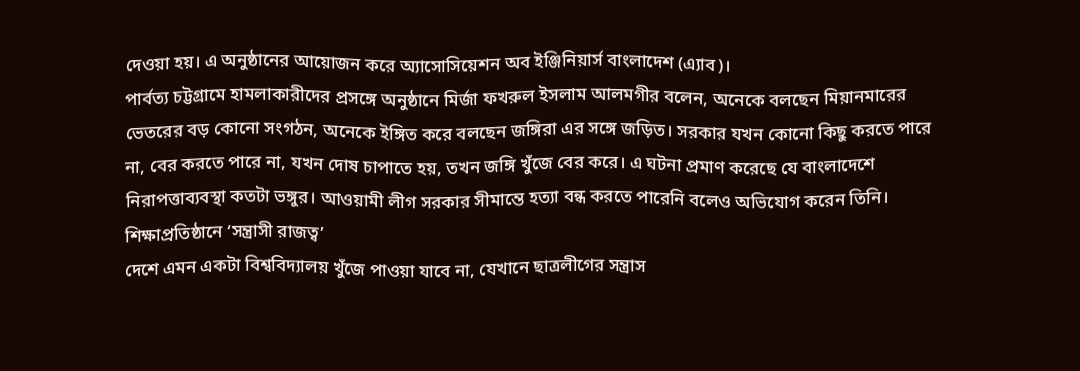দেওয়া হয়। এ অনুষ্ঠানের আয়োজন করে অ্যাসোসিয়েশন অব ইঞ্জিনিয়ার্স বাংলাদেশ (এ্যাব)।
পার্বত্য চট্টগ্রামে হামলাকারীদের প্রসঙ্গে অনুষ্ঠানে মির্জা ফখরুল ইসলাম আলমগীর বলেন, অনেকে বলছেন মিয়ানমারের ভেতরের বড় কোনো সংগঠন, অনেকে ইঙ্গিত করে বলছেন জঙ্গিরা এর সঙ্গে জড়িত। সরকার যখন কোনো কিছু করতে পারে না, বের করতে পারে না, যখন দোষ চাপাতে হয়, তখন জঙ্গি খুঁজে বের করে। এ ঘটনা প্রমাণ করেছে যে বাংলাদেশে নিরাপত্তাব্যবস্থা কতটা ভঙ্গুর। আওয়ামী লীগ সরকার সীমান্তে হত্যা বন্ধ করতে পারেনি বলেও অভিযোগ করেন তিনি।
শিক্ষাপ্রতিষ্ঠানে ‘সন্ত্রাসী রাজত্ব’
দেশে এমন একটা বিশ্ববিদ্যালয় খুঁজে পাওয়া যাবে না, যেখানে ছাত্রলীগের সন্ত্রাস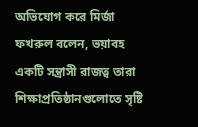অভিযোগ করে মির্জা ফখরুল বলেন, ভয়াবহ একটি সন্ত্রাসী রাজত্ব তারা শিক্ষাপ্রতিষ্ঠানগুলোতে সৃষ্টি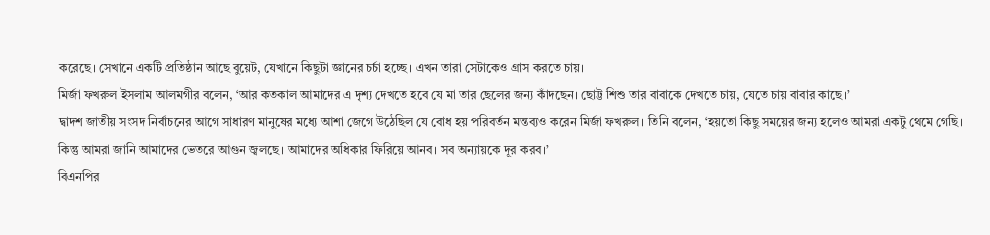করেছে। সেখানে একটি প্রতিষ্ঠান আছে বুয়েট, যেখানে কিছুটা জ্ঞানের চর্চা হচ্ছে। এখন তারা সেটাকেও গ্রাস করতে চায়।
মির্জা ফখরুল ইসলাম আলমগীর বলেন, ‘আর কতকাল আমাদের এ দৃশ্য দেখতে হবে যে মা তার ছেলের জন্য কাঁদছেন। ছোট্ট শিশু তার বাবাকে দেখতে চায়, যেতে চায় বাবার কাছে।’
দ্বাদশ জাতীয় সংসদ নির্বাচনের আগে সাধারণ মানুষের মধ্যে আশা জেগে উঠেছিল যে বোধ হয় পরিবর্তন মন্তব্যও করেন মির্জা ফখরুল। তিনি বলেন, ‘হয়তো কিছু সময়ের জন্য হলেও আমরা একটু থেমে গেছি। কিন্তু আমরা জানি আমাদের ভেতরে আগুন জ্বলছে। আমাদের অধিকার ফিরিয়ে আনব। সব অন্যায়কে দূর করব।’
বিএনপির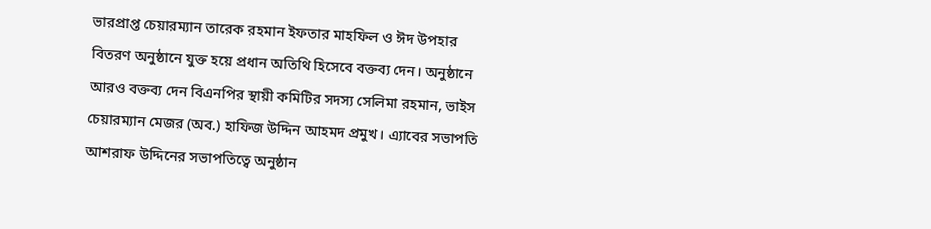ভারপ্রাপ্ত চেয়ারম্যান তারেক রহমান ইফতার মাহফিল ও ঈদ উপহার বিতরণ অনুষ্ঠানে যুক্ত হয়ে প্রধান অতিথি হিসেবে বক্তব্য দেন। অনুষ্ঠানে আরও বক্তব্য দেন বিএনপির স্থায়ী কমিটির সদস্য সেলিমা রহমান, ভাইস চেয়ারম্যান মেজর (অব.) হাফিজ উদ্দিন আহমদ প্রমুখ। এ্যাবের সভাপতি আশরাফ উদ্দিনের সভাপতিত্বে অনুষ্ঠান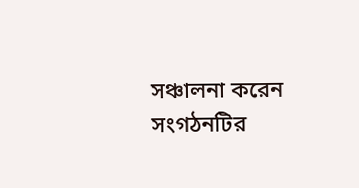সঞ্চালনা করেন সংগঠনটির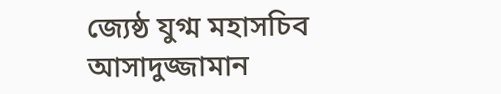জ্যেষ্ঠ যুগ্ম মহাসচিব আসাদুজ্জামান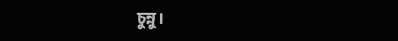চুন্নু।